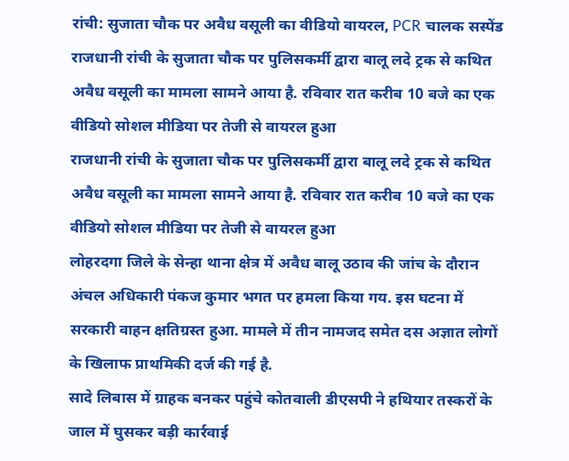रांची: सुजाता चौक पर अवैध वसूली का वीडियो वायरल, PCR चालक सस्पेंड
राजधानी रांची के सुजाता चौक पर पुलिसकर्मी द्वारा बालू लदे ट्रक से कथित अवैध वसूली का मामला सामने आया है. रविवार रात करीब 10 बजे का एक वीडियो सोशल मीडिया पर तेजी से वायरल हुआ
राजधानी रांची के सुजाता चौक पर पुलिसकर्मी द्वारा बालू लदे ट्रक से कथित अवैध वसूली का मामला सामने आया है. रविवार रात करीब 10 बजे का एक वीडियो सोशल मीडिया पर तेजी से वायरल हुआ
लोहरदगा जिले के सेन्हा थाना क्षेत्र में अवैध बालू उठाव की जांच के दौरान अंचल अधिकारी पंकज कुमार भगत पर हमला किया गय. इस घटना में सरकारी वाहन क्षतिग्रस्त हुआ. मामले में तीन नामजद समेत दस अज्ञात लोगों के खिलाफ प्राथमिकी दर्ज की गई है.
सादे लिबास में ग्राहक बनकर पहुंचे कोतवाली डीएसपी ने हथियार तस्करों के जाल में घुसकर बड़ी कार्रवाई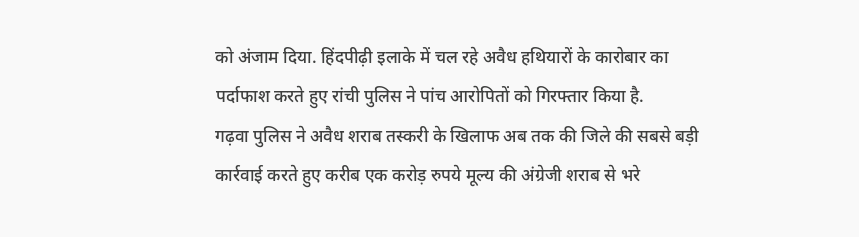को अंजाम दिया. हिंदपीढ़ी इलाके में चल रहे अवैध हथियारों के कारोबार का पर्दाफाश करते हुए रांची पुलिस ने पांच आरोपितों को गिरफ्तार किया है.
गढ़वा पुलिस ने अवैध शराब तस्करी के खिलाफ अब तक की जिले की सबसे बड़ी कार्रवाई करते हुए करीब एक करोड़ रुपये मूल्य की अंग्रेजी शराब से भरे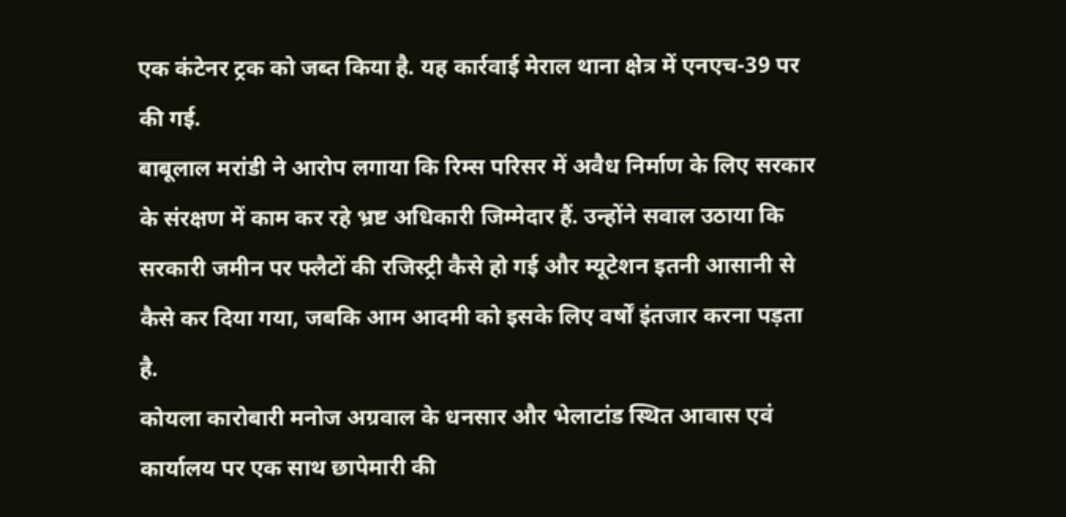एक कंटेनर ट्रक को जब्त किया है. यह कार्रवाई मेराल थाना क्षेत्र में एनएच-39 पर की गई.
बाबूलाल मरांडी ने आरोप लगाया कि रिम्स परिसर में अवैध निर्माण के लिए सरकार के संरक्षण में काम कर रहे भ्रष्ट अधिकारी जिम्मेदार हैं. उन्होंने सवाल उठाया कि सरकारी जमीन पर फ्लैटों की रजिस्ट्री कैसे हो गई और म्यूटेशन इतनी आसानी से कैसे कर दिया गया, जबकि आम आदमी को इसके लिए वर्षों इंतजार करना पड़ता है.
कोयला कारोबारी मनोज अग्रवाल के धनसार और भेलाटांड स्थित आवास एवं कार्यालय पर एक साथ छापेमारी की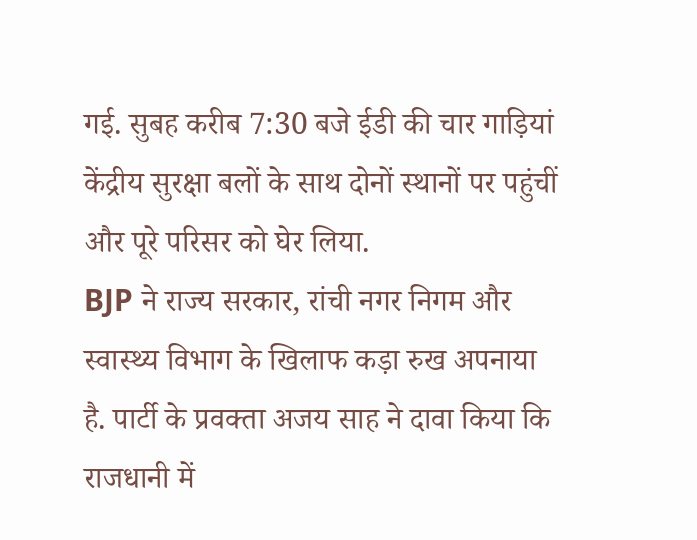गई. सुबह करीब 7:30 बजे ईडी की चार गाड़ियां केंद्रीय सुरक्षा बलों के साथ दोनों स्थानों पर पहुंचीं और पूरे परिसर को घेर लिया.
BJP ने राज्य सरकार, रांची नगर निगम और स्वास्थ्य विभाग के खिलाफ कड़ा रुख अपनाया है. पार्टी के प्रवक्ता अजय साह ने दावा किया कि राजधानी में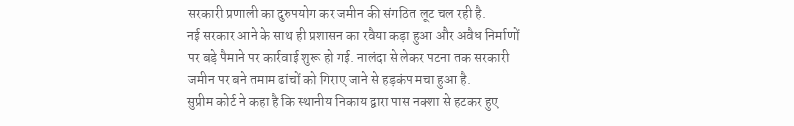सरकारी प्रणाली का दुरुपयोग कर जमीन की संगठित लूट चल रही है.
नई सरकार आने के साथ ही प्रशासन का रवैया कड़ा हुआ और अवैध निर्माणों पर बड़े पैमाने पर कार्रवाई शुरू हो गई. नालंदा से लेकर पटना तक सरकारी जमीन पर बने तमाम ढांचों को गिराए जाने से हड़कंप मचा हुआ है.
सुप्रीम कोर्ट ने कहा है कि स्थानीय निकाय द्वारा पास नक्शा से हटकर हुए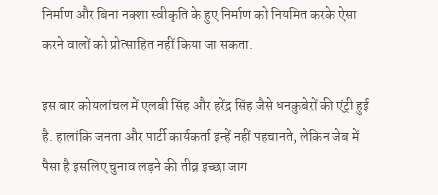निर्माण और बिना नक्शा स्वीकृति के हुए निर्माण को नियमित करके ऐसा करने वालों को प्रोत्साहित नहीं किया जा सकता.

इस बार कोयलांचल में एलबी सिंह और हरेंद्र सिंह जैसे धनकुबेरों की एंट्री हुई है. हालांकि जनता और पार्टी कार्यकर्ता इन्हें नहीं पहचानते, लेकिन जेब में पैसा है इसलिए चुनाव लड़ने की तीव्र इच्छा जाग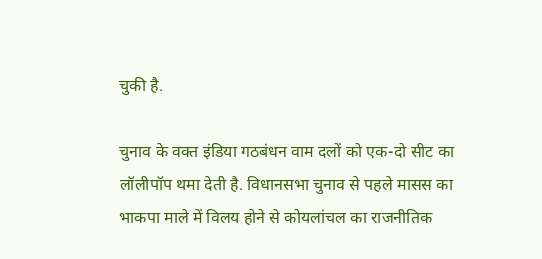चुकी है.

चुनाव के वक्त इंडिया गठबंधन वाम दलों को एक-दो सीट का लॉलीपॉप थमा देती है. विधानसभा चुनाव से पहले मासस का भाकपा माले में विलय होने से कोयलांचल का राजनीतिक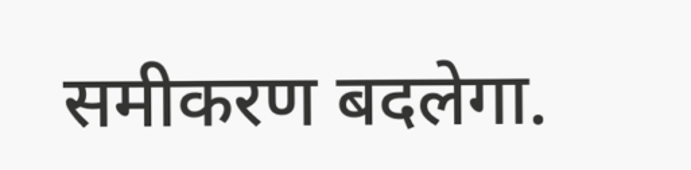समीकरण बदलेगा.